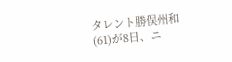タレント勝俣州和(61)が8日、ニ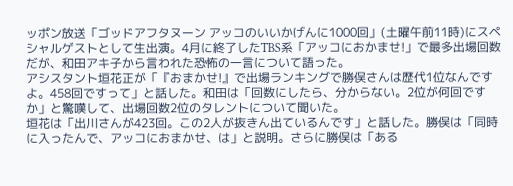ッポン放送「ゴッドアフタヌーン アッコのいいかげんに1000回」(土曜午前11時)にスペシャルゲストとして生出演。4月に終了したTBS系「アッコにおかませ!」で最多出場回数だが、和田アキ子から言われた恐怖の一言について語った。
アシスタント垣花正が「『おまかせ!』で出場ランキングで勝俣さんは歴代1位なんですよ。458回ですって」と話した。和田は「回数にしたら、分からない。2位が何回ですか」と驚嘆して、出場回数2位のタレントについて聞いた。
垣花は「出川さんが423回。この2人が抜きん出ているんです」と話した。勝俣は「同時に入ったんで、アッコにおまかせ、は」と説明。さらに勝俣は「ある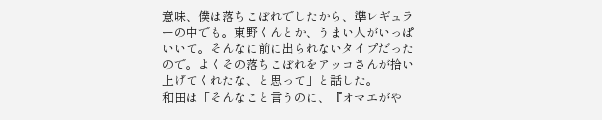意味、僕は落ちこぼれでしたから、準レギュラーの中でも。東野くんとか、うまい人がいっぱいいて。そんなに前に出られないタイプだったので。よくその落ちこぼれをアッコさんが拾い上げてくれたな、と思って」と話した。
和田は「そんなこと言うのに、『オマエがや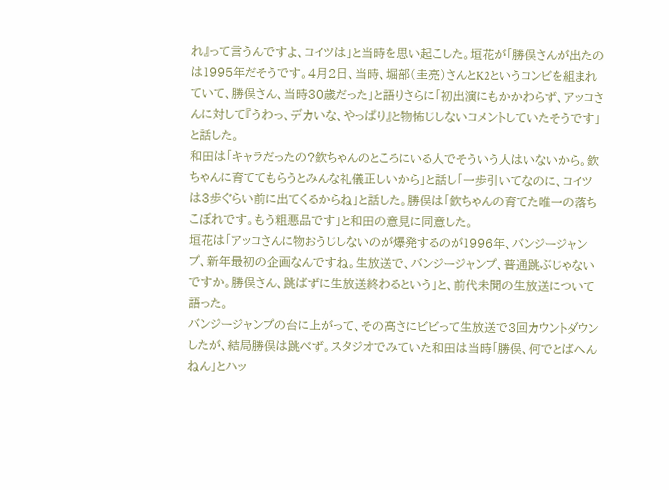れ』って言うんですよ、コイツは」と当時を思い起こした。垣花が「勝俣さんが出たのは1995年だそうです。4月2日、当時、堀部(圭亮)さんとK2というコンビを組まれていて、勝俣さん、当時30歳だった」と語りさらに「初出演にもかかわらず、アッコさんに対して『うわっ、デカいな、やっぱり』と物怖じしないコメントしていたそうです」と話した。
和田は「キャラだったの?欽ちゃんのところにいる人でそういう人はいないから。欽ちゃんに育ててもらうとみんな礼儀正しいから」と話し「一歩引いてなのに、コイツは3歩ぐらい前に出てくるからね」と話した。勝俣は「欽ちゃんの育てた唯一の落ちこぼれです。もう粗悪品です」と和田の意見に同意した。
垣花は「アッコさんに物おうじしないのが爆発するのが1996年、バンジージャンプ、新年最初の企画なんですね。生放送で、バンジージャンプ、普通跳ぶじゃないですか。勝俣さん、跳ばずに生放送終わるという」と、前代未聞の生放送について語った。
バンジージャンプの台に上がって、その高さにビビって生放送で3回カウントダウンしたが、結局勝俣は跳べず。スタジオでみていた和田は当時「勝俣、何でとばへんねん」とハッ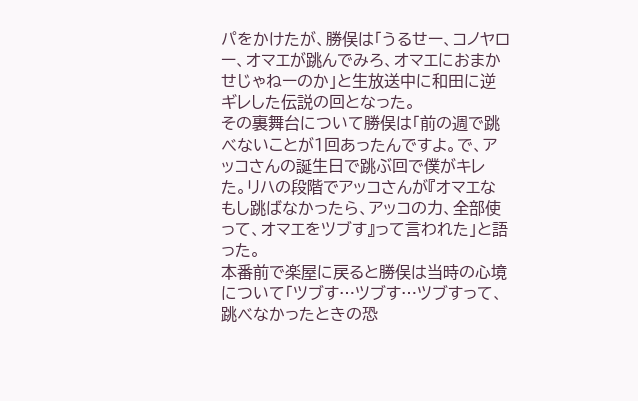パをかけたが、勝俣は「うるせー、コノヤロー、オマエが跳んでみろ、オマエにおまかせじゃねーのか」と生放送中に和田に逆ギレした伝説の回となった。
その裏舞台について勝俣は「前の週で跳べないことが1回あったんですよ。で、アッコさんの誕生日で跳ぶ回で僕がキレた。リハの段階でアッコさんが『オマエなもし跳ばなかったら、アッコの力、全部使って、オマエをツブす』って言われた」と語った。
本番前で楽屋に戻ると勝俣は当時の心境について「ツブす…ツブす…ツブすって、跳べなかったときの恐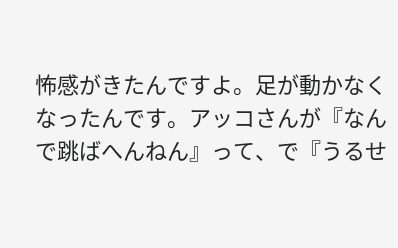怖感がきたんですよ。足が動かなくなったんです。アッコさんが『なんで跳ばへんねん』って、で『うるせ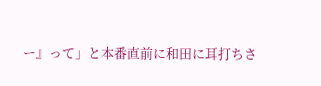ー』って」と本番直前に和田に耳打ちさ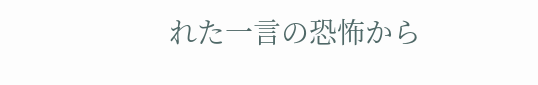れた一言の恐怖から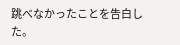跳べなかったことを告白した。